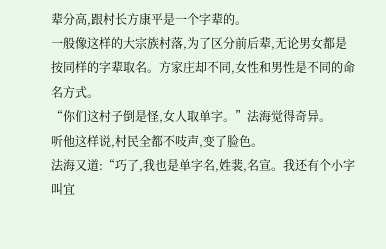辈分高,跟村长方康平是一个字辈的。
一般像这样的大宗族村落,为了区分前后辈,无论男女都是按同样的字辈取名。方家庄却不同,女性和男性是不同的命名方式。
“你们这村子倒是怪,女人取单字。”法海觉得奇异。
听他这样说,村民全都不吱声,变了脸色。
法海又道:“巧了,我也是单字名,姓裴,名宣。我还有个小字叫宜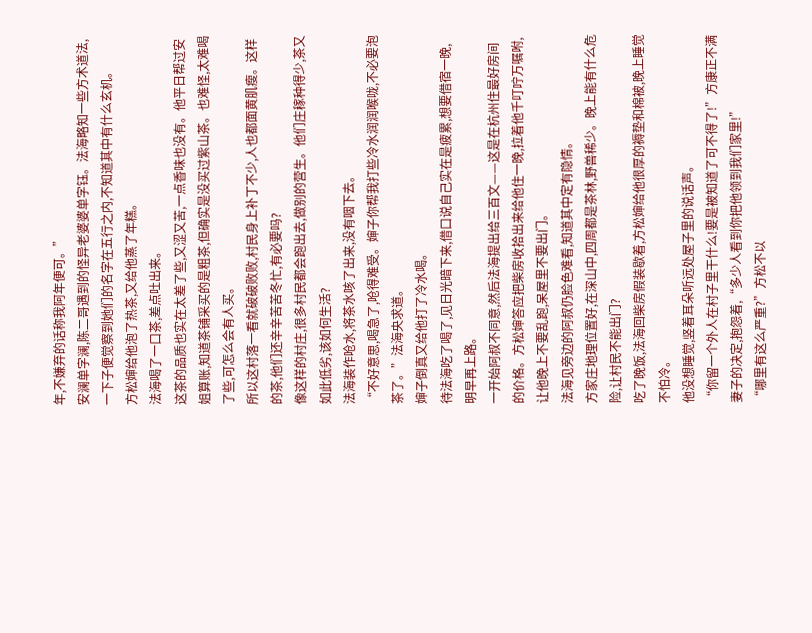年,不嫌弃的话称我阿年便可。”
安澜单字澜,陈二哥遇到的怪异老婆婆单字钰。法海略知一些方术道法,一下子便觉察到她们的名字在五行之内,不知道其中有什么玄机。
方松婶给他泡了热茶,又给他蒸了年糕。
法海喝了一口茶,差点吐出来。
这茶的品质也实在太差了些,又涩又苦,一点香味也没有。他平日帮过安姐算账,知道茶铺采买的是粗茶,但确实是没买过紫山茶。也难怪,太难喝了些,可怎么会有人买。
所以这村落一看就破破败败,村民身上补丁不少,人也都面黄肌瘦。这样的茶,他们还辛辛苦苦冬忙,有必要吗?
像这样的村庄,很多村民都会跑出去,做别的营生。他们庄稼种得少,茶又如此低劣,该如何生活?
法海装作呛水,将茶水咳了出来,没有咽下去。
“不好意思,喝急了,呛得难受。婶子你帮我打些冷水润润喉咙,不必要泡茶了。”法海央求道。
婶子倒真又给他打了冷水喝。
待法海吃了喝了,见日光暗下来,借口说自己实在是疲累,想要借宿一晚,明早再上路。
一开始阿叔不同意,然后法海提出给三百文——这是在杭州住最好房间的价格。方松婶答应把柴房收拾出来给他住一晚,拉着他千叮咛万嘱咐,让他晚上不要乱跑,呆屋里不要出门。
法海见旁边的阿叔仍脸色难看,知道其中定有隐情。
方家庄地理位置好,在深山中,四周都是茶林,野兽稀少。晚上能有什么危险,让村民不能出门?
吃了晚饭,法海回柴房假装歇着,方松婶给他很厚的褥垫和棉被,晚上睡觉不怕冷。
他没想睡觉,竖着耳朵听远处屋子里的说话声。
“你留一个外人在村子里干什么!要是被知道了可不得了!”方康正不满妻子的决定,抱怨着,“多少人看到你把他领到我们家里!”
“哪里有这么严重?”方松不以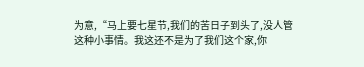为意,“马上要七星节,我们的苦日子到头了,没人管这种小事情。我这还不是为了我们这个家,你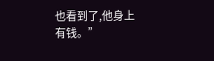也看到了,他身上有钱。”